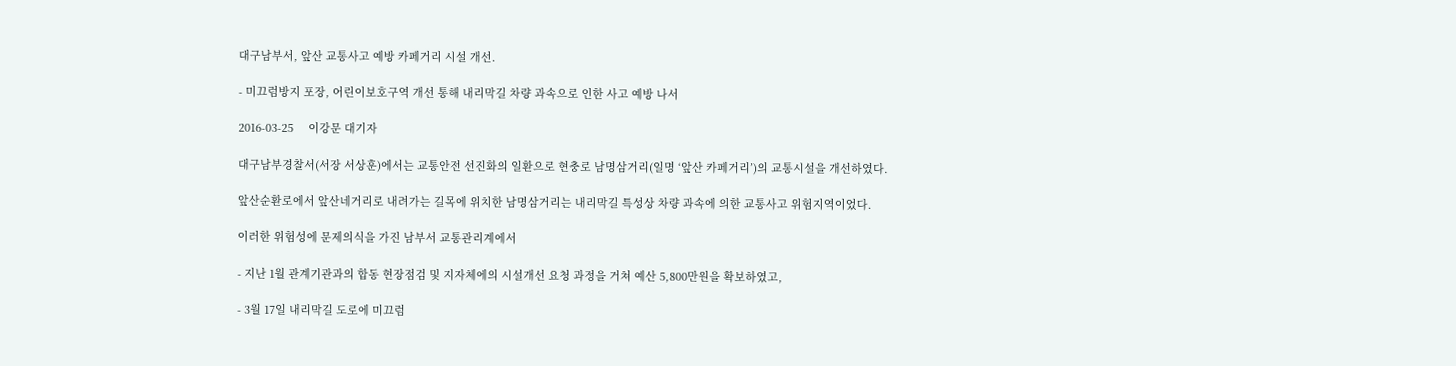대구남부서, 앞산 교통사고 예방 카페거리 시설 개선.

- 미끄럼방지 포장, 어린이보호구역 개선 통해 내리막길 차량 과속으로 인한 사고 예방 나서

2016-03-25     이강문 대기자

대구남부경찰서(서장 서상훈)에서는 교통안전 선진화의 일환으로 현충로 남명삼거리(일명 ‘앞산 카페거리’)의 교통시설을 개선하였다.

앞산순환로에서 앞산네거리로 내려가는 길목에 위치한 남명삼거리는 내리막길 특성상 차량 과속에 의한 교통사고 위험지역이었다.

이러한 위험성에 문제의식을 가진 남부서 교통관리계에서

- 지난 1월 관계기관과의 합동 현장점검 및 지자체에의 시설개선 요청 과정을 거쳐 예산 5,800만원을 확보하였고,

- 3월 17일 내리막길 도로에 미끄럼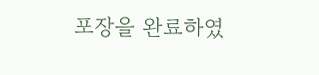포장을 완료하였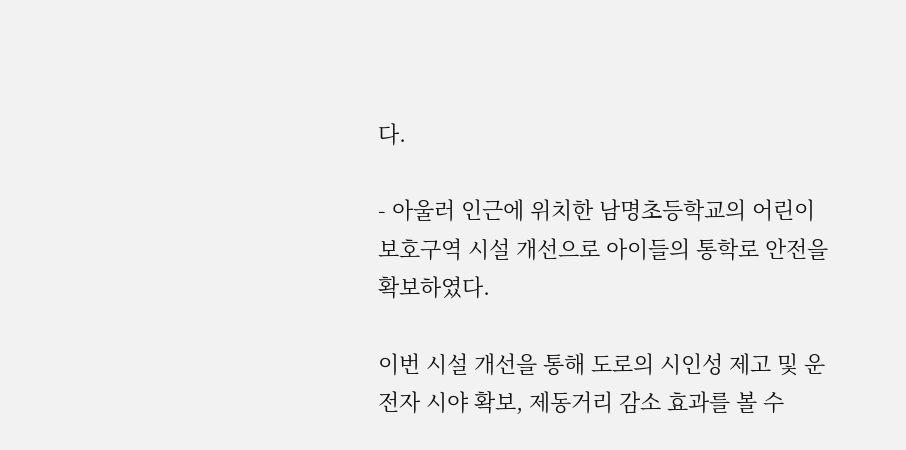다.

- 아울러 인근에 위치한 남명초등학교의 어린이보호구역 시설 개선으로 아이들의 통학로 안전을 확보하였다.

이번 시설 개선을 통해 도로의 시인성 제고 및 운전자 시야 확보, 제동거리 감소 효과를 볼 수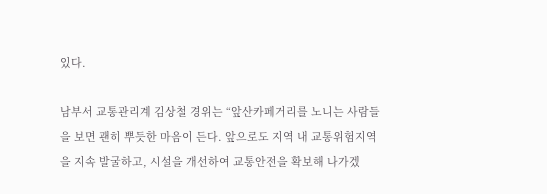있다.

남부서 교통관리계 김상철 경위는 “앞산카페거리를 노니는 사람들을 보면 괜히 뿌듯한 마음이 든다. 앞으로도 지역 내 교통위험지역을 지속 발굴하고, 시설을 개선하여 교통안전을 확보해 나가겠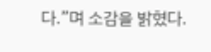다.”며 소감을 밝혔다.